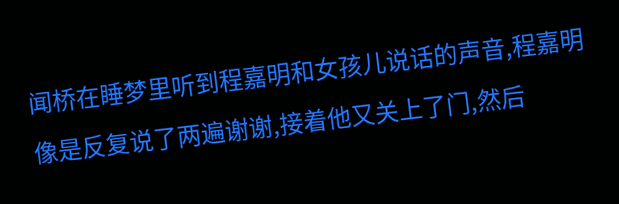闻桥在睡梦里听到程嘉明和女孩儿说话的声音,程嘉明像是反复说了两遍谢谢,接着他又关上了门,然后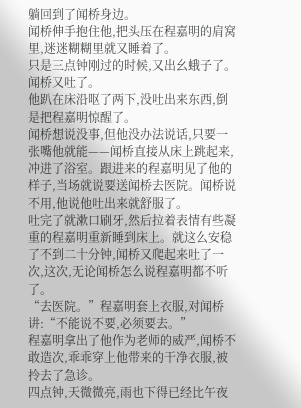躺回到了闻桥身边。
闻桥伸手抱住他,把头压在程嘉明的肩窝里,迷迷糊糊里就又睡着了。
只是三点钟刚过的时候,又出幺蛾子了。
闻桥又吐了。
他趴在床沿呕了两下,没吐出来东西,倒是把程嘉明惊醒了。
闻桥想说没事,但他没办法说话,只要一张嘴他就能——闻桥直接从床上跳起来,冲进了浴室。跟进来的程嘉明见了他的样子,当场就说要送闻桥去医院。闻桥说不用,他说他吐出来就舒服了。
吐完了就漱口刷牙,然后拉着表情有些凝重的程嘉明重新睡到床上。就这么安稳了不到二十分钟,闻桥又爬起来吐了一次,这次,无论闻桥怎么说程嘉明都不听了。
“去医院。”程嘉明套上衣服,对闻桥讲:“不能说不要,必须要去。”
程嘉明拿出了他作为老师的威严,闻桥不敢造次,乖乖穿上他带来的干净衣服,被拎去了急诊。
四点钟,天微微亮,雨也下得已经比午夜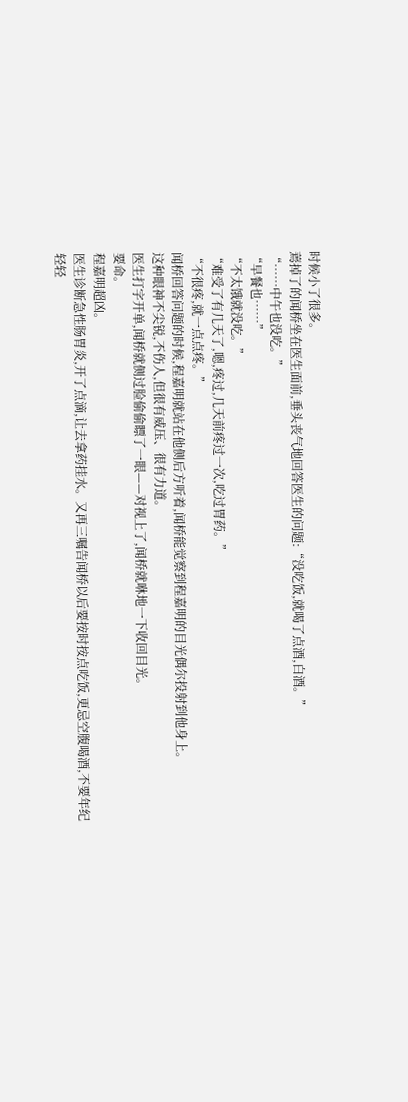时候小了很多。
蔫掉了的闻桥坐在医生面前,垂头丧气地回答医生的问题:“没吃饭,就喝了点酒,白酒。”
“……中午也没吃。”
“早餐也……”
“不太饿就没吃。”
“难受了有几天了,嗯,疼过,几天前疼过一次,吃过胃药。”
“不很疼,就一点点疼。”
闻桥回答问题的时候,程嘉明就站在他侧后方听着,闻桥能觉察到程嘉明的目光偶尔投射到他身上。
这种眼神不尖锐,不伤人,但很有威压、很有力道。
医生打字开单,闻桥就侧过脸偷偷瞟了一眼——对视上了,闻桥就咻地一下收回目光。
要命。
程嘉明超凶。
医生诊断急性肠胃炎,开了点滴,让去拿药挂水。又再三嘱告闻桥以后要按时按点吃饭,更忌空腹喝酒,不要年纪轻轻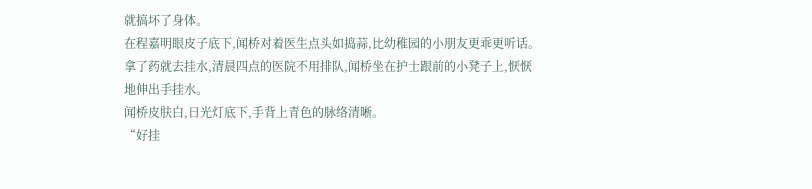就搞坏了身体。
在程嘉明眼皮子底下,闻桥对着医生点头如捣蒜,比幼稚园的小朋友更乖更听话。
拿了药就去挂水,清晨四点的医院不用排队,闻桥坐在护士跟前的小凳子上,恹恹地伸出手挂水。
闻桥皮肤白,日光灯底下,手背上青色的脉络清晰。
“好挂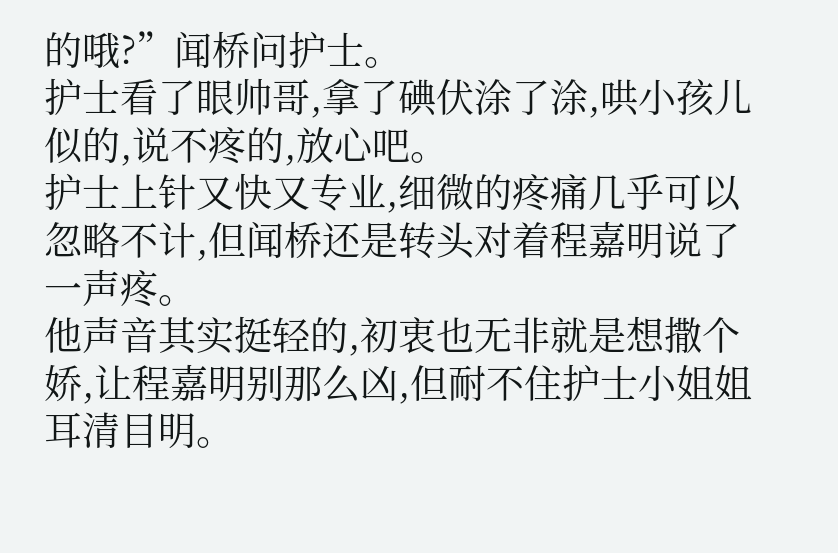的哦?”闻桥问护士。
护士看了眼帅哥,拿了碘伏涂了涂,哄小孩儿似的,说不疼的,放心吧。
护士上针又快又专业,细微的疼痛几乎可以忽略不计,但闻桥还是转头对着程嘉明说了一声疼。
他声音其实挺轻的,初衷也无非就是想撒个娇,让程嘉明别那么凶,但耐不住护士小姐姐耳清目明。